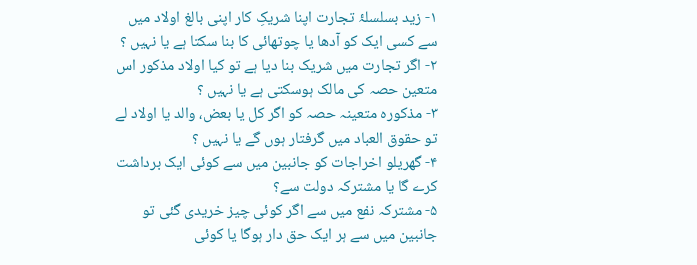۱- زید بسلسلۂ تجارت اپنا شریکِ کار اپنی بالغ اولاد میں سے کسی ایک کو آدھا یا چوتھائی کا بنا سکتا ہے یا نہیں ؟
۲- اگر تجارت میں شریک بنا دیا ہے تو کیا اولاد مذکور اس متعین حصہ کی مالک ہوسکتی ہے یا نہیں ؟
۳- مذکورہ متعینہ حصہ کو اگر کل یا بعض، والد یا اولاد لے تو حقوق العباد میں گرفتار ہوں گے یا نہیں ؟
۴- گھریلو اخراجات کو جانبین میں سے کوئی ایک برداشت کرے گا یا مشترکہ دولت سے؟
۵- مشترکہ نفع میں سے اگر کوئی چیز خریدی گئی تو جانبین میں سے ہر ایک حق دار ہوگا یا کوئی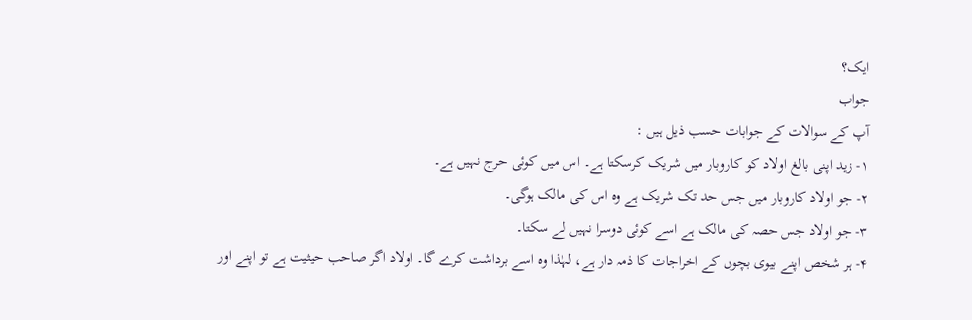ایک؟
جواب
آپ کے سوالات کے جوابات حسب ذیل ہیں :
۱- زید اپنی بالغ اولاد کو کاروبار میں شریک کرسکتا ہے۔ اس میں کوئی حرج نہیں ہے۔
۲- جو اولاد کاروبار میں جس حد تک شریک ہے وہ اس کی مالک ہوگی۔
۳- جو اولاد جس حصہ کی مالک ہے اسے کوئی دوسرا نہیں لے سکتا۔
۴- ہر شخص اپنے بیوی بچوں کے اخراجات کا ذمہ دار ہے، لہٰذا وہ اسے برداشت کرے گا۔ اولاد اگر صاحب حیثیت ہے تو اپنے اور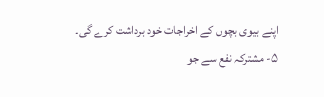اپنے بیوی بچوں کے اخراجات خود برداشت کرے گی۔
۵- مشترکہ نفع سے جو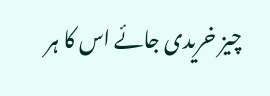چیز خریدی جائے اس کا ہر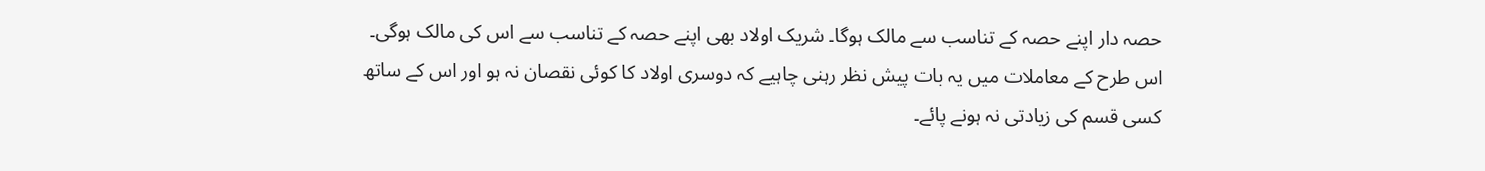حصہ دار اپنے حصہ کے تناسب سے مالک ہوگا۔ شریک اولاد بھی اپنے حصہ کے تناسب سے اس کی مالک ہوگی۔
اس طرح کے معاملات میں یہ بات پیش نظر رہنی چاہیے کہ دوسری اولاد کا کوئی نقصان نہ ہو اور اس کے ساتھ کسی قسم کی زیادتی نہ ہونے پائے۔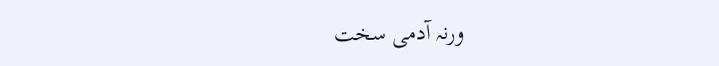ورنہ آدمی سخت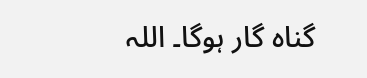گناہ گار ہوگا۔ اللہ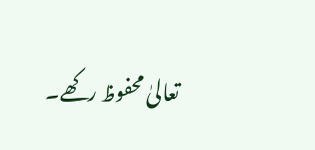تعالیٰ محفوظ رکھے۔